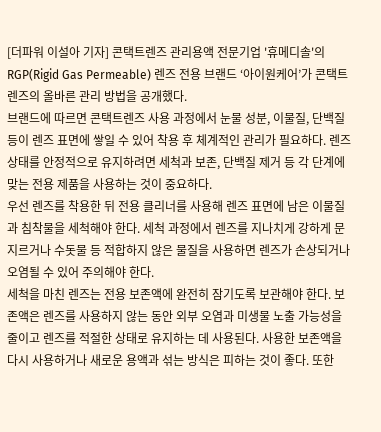[더파워 이설아 기자] 콘택트렌즈 관리용액 전문기업 '휴메디솔'의 RGP(Rigid Gas Permeable) 렌즈 전용 브랜드 ‘아이원케어’가 콘택트렌즈의 올바른 관리 방법을 공개했다.
브랜드에 따르면 콘택트렌즈 사용 과정에서 눈물 성분, 이물질, 단백질 등이 렌즈 표면에 쌓일 수 있어 착용 후 체계적인 관리가 필요하다. 렌즈 상태를 안정적으로 유지하려면 세척과 보존, 단백질 제거 등 각 단계에 맞는 전용 제품을 사용하는 것이 중요하다.
우선 렌즈를 착용한 뒤 전용 클리너를 사용해 렌즈 표면에 남은 이물질과 침착물을 세척해야 한다. 세척 과정에서 렌즈를 지나치게 강하게 문지르거나 수돗물 등 적합하지 않은 물질을 사용하면 렌즈가 손상되거나 오염될 수 있어 주의해야 한다.
세척을 마친 렌즈는 전용 보존액에 완전히 잠기도록 보관해야 한다. 보존액은 렌즈를 사용하지 않는 동안 외부 오염과 미생물 노출 가능성을 줄이고 렌즈를 적절한 상태로 유지하는 데 사용된다. 사용한 보존액을 다시 사용하거나 새로운 용액과 섞는 방식은 피하는 것이 좋다. 또한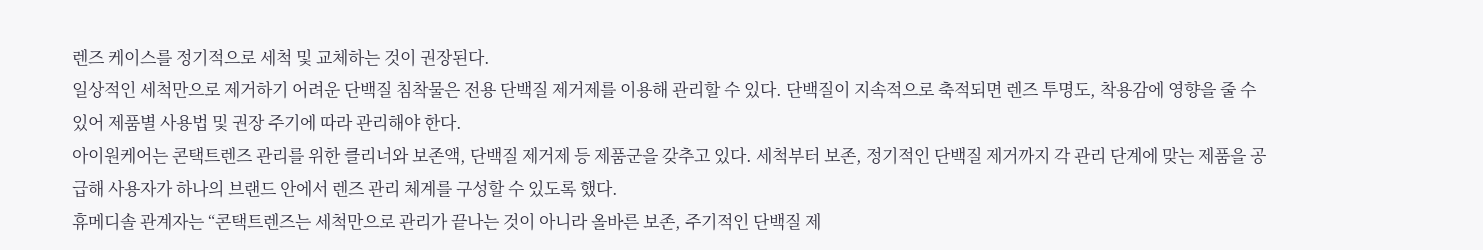렌즈 케이스를 정기적으로 세척 및 교체하는 것이 권장된다.
일상적인 세척만으로 제거하기 어려운 단백질 침착물은 전용 단백질 제거제를 이용해 관리할 수 있다. 단백질이 지속적으로 축적되면 렌즈 투명도, 착용감에 영향을 줄 수 있어 제품별 사용법 및 권장 주기에 따라 관리해야 한다.
아이원케어는 콘택트렌즈 관리를 위한 클리너와 보존액, 단백질 제거제 등 제품군을 갖추고 있다. 세척부터 보존, 정기적인 단백질 제거까지 각 관리 단계에 맞는 제품을 공급해 사용자가 하나의 브랜드 안에서 렌즈 관리 체계를 구성할 수 있도록 했다.
휴메디솔 관계자는 “콘택트렌즈는 세척만으로 관리가 끝나는 것이 아니라 올바른 보존, 주기적인 단백질 제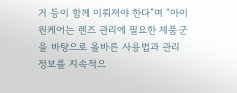거 등이 함께 이뤄져야 한다”며 “아이원케어는 렌즈 관리에 필요한 제품군을 바탕으로 올바른 사용법과 관리 정보를 지속적으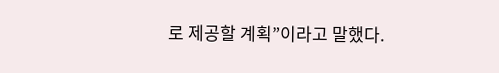로 제공할 계획”이라고 말했다.